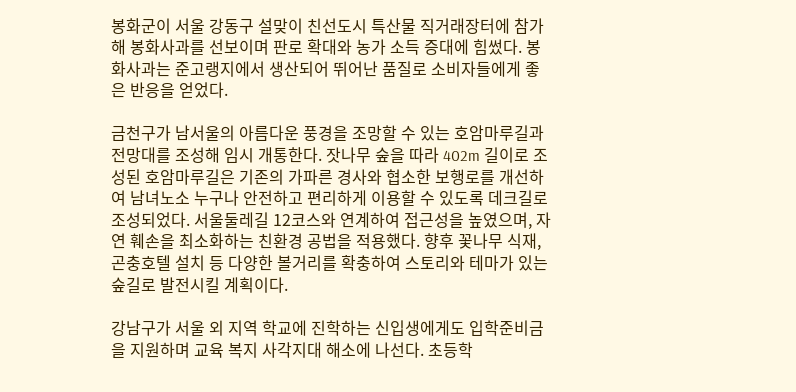봉화군이 서울 강동구 설맞이 친선도시 특산물 직거래장터에 참가해 봉화사과를 선보이며 판로 확대와 농가 소득 증대에 힘썼다. 봉화사과는 준고랭지에서 생산되어 뛰어난 품질로 소비자들에게 좋은 반응을 얻었다.

금천구가 남서울의 아름다운 풍경을 조망할 수 있는 호암마루길과 전망대를 조성해 임시 개통한다. 잣나무 숲을 따라 402m 길이로 조성된 호암마루길은 기존의 가파른 경사와 협소한 보행로를 개선하여 남녀노소 누구나 안전하고 편리하게 이용할 수 있도록 데크길로 조성되었다. 서울둘레길 12코스와 연계하여 접근성을 높였으며, 자연 훼손을 최소화하는 친환경 공법을 적용했다. 향후 꽃나무 식재, 곤충호텔 설치 등 다양한 볼거리를 확충하여 스토리와 테마가 있는 숲길로 발전시킬 계획이다.

강남구가 서울 외 지역 학교에 진학하는 신입생에게도 입학준비금을 지원하며 교육 복지 사각지대 해소에 나선다. 초등학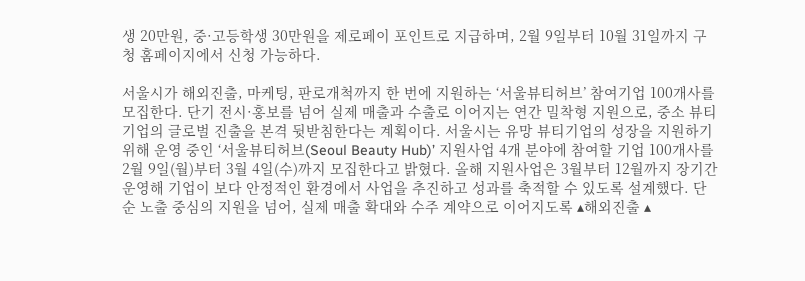생 20만원, 중·고등학생 30만원을 제로페이 포인트로 지급하며, 2월 9일부터 10월 31일까지 구청 홈페이지에서 신청 가능하다.

서울시가 해외진출, 마케팅, 판로개척까지 한 번에 지원하는 ‘서울뷰티허브’ 참여기업 100개사를 모집한다. 단기 전시·홍보를 넘어 실제 매출과 수출로 이어지는 연간 밀착형 지원으로, 중소 뷰티기업의 글로벌 진출을 본격 뒷받침한다는 계획이다. 서울시는 유망 뷰티기업의 성장을 지원하기 위해 운영 중인 ‘서울뷰티허브(Seoul Beauty Hub)’ 지원사업 4개 분야에 참여할 기업 100개사를 2월 9일(월)부터 3월 4일(수)까지 모집한다고 밝혔다. 올해 지원사업은 3월부터 12월까지 장기간 운영해 기업이 보다 안정적인 환경에서 사업을 추진하고 성과를 축적할 수 있도록 설계했다. 단순 노출 중심의 지원을 넘어, 실제 매출 확대와 수주 계약으로 이어지도록 ▴해외진출 ▴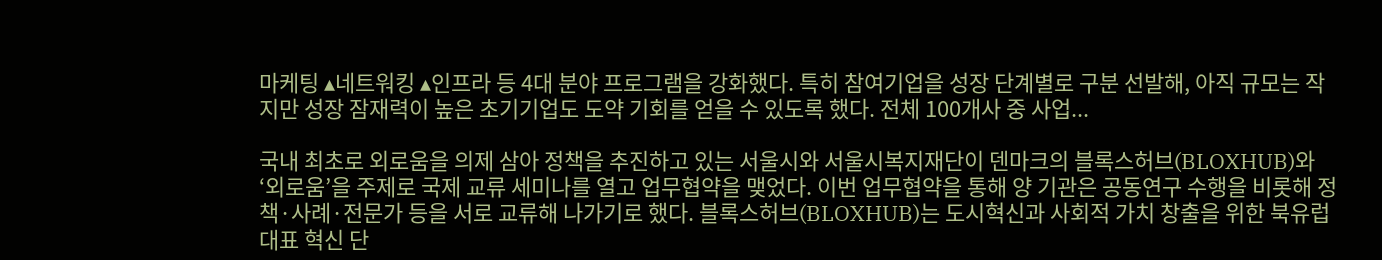마케팅 ▴네트워킹 ▴인프라 등 4대 분야 프로그램을 강화했다. 특히 참여기업을 성장 단계별로 구분 선발해, 아직 규모는 작지만 성장 잠재력이 높은 초기기업도 도약 기회를 얻을 수 있도록 했다. 전체 100개사 중 사업...

국내 최초로 외로움을 의제 삼아 정책을 추진하고 있는 서울시와 서울시복지재단이 덴마크의 블록스허브(BLOXHUB)와 ‘외로움’을 주제로 국제 교류 세미나를 열고 업무협약을 맺었다. 이번 업무협약을 통해 양 기관은 공동연구 수행을 비롯해 정책·사례·전문가 등을 서로 교류해 나가기로 했다. 블록스허브(BLOXHUB)는 도시혁신과 사회적 가치 창출을 위한 북유럽 대표 혁신 단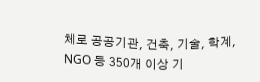체로 공공기관, 건축, 기술, 학계, NGO 등 350개 이상 기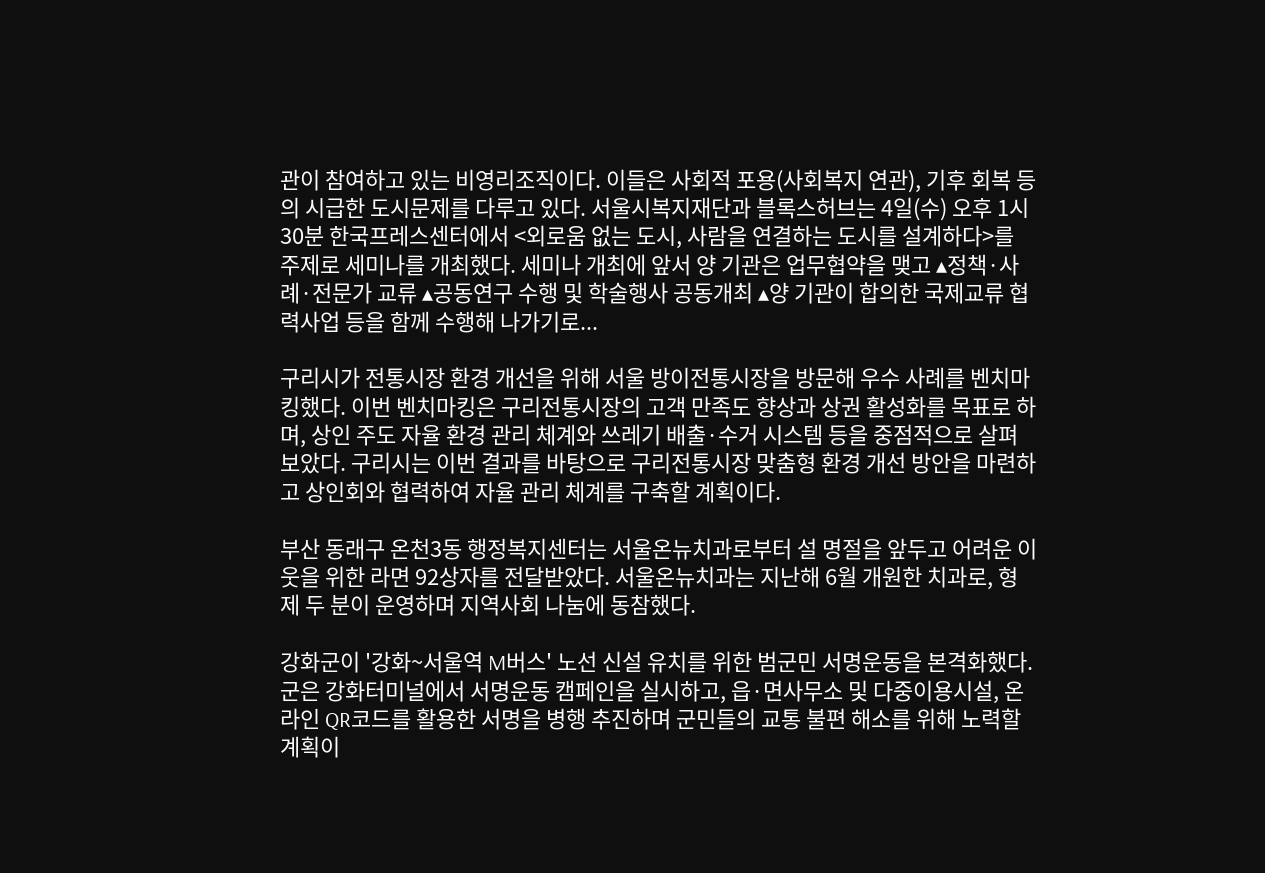관이 참여하고 있는 비영리조직이다. 이들은 사회적 포용(사회복지 연관), 기후 회복 등의 시급한 도시문제를 다루고 있다. 서울시복지재단과 블록스허브는 4일(수) 오후 1시 30분 한국프레스센터에서 <외로움 없는 도시, 사람을 연결하는 도시를 설계하다>를 주제로 세미나를 개최했다. 세미나 개최에 앞서 양 기관은 업무협약을 맺고 ▴정책·사례·전문가 교류 ▴공동연구 수행 및 학술행사 공동개최 ▴양 기관이 합의한 국제교류 협력사업 등을 함께 수행해 나가기로...

구리시가 전통시장 환경 개선을 위해 서울 방이전통시장을 방문해 우수 사례를 벤치마킹했다. 이번 벤치마킹은 구리전통시장의 고객 만족도 향상과 상권 활성화를 목표로 하며, 상인 주도 자율 환경 관리 체계와 쓰레기 배출·수거 시스템 등을 중점적으로 살펴보았다. 구리시는 이번 결과를 바탕으로 구리전통시장 맞춤형 환경 개선 방안을 마련하고 상인회와 협력하여 자율 관리 체계를 구축할 계획이다.

부산 동래구 온천3동 행정복지센터는 서울온뉴치과로부터 설 명절을 앞두고 어려운 이웃을 위한 라면 92상자를 전달받았다. 서울온뉴치과는 지난해 6월 개원한 치과로, 형제 두 분이 운영하며 지역사회 나눔에 동참했다.

강화군이 '강화~서울역 M버스' 노선 신설 유치를 위한 범군민 서명운동을 본격화했다. 군은 강화터미널에서 서명운동 캠페인을 실시하고, 읍·면사무소 및 다중이용시설, 온라인 QR코드를 활용한 서명을 병행 추진하며 군민들의 교통 불편 해소를 위해 노력할 계획이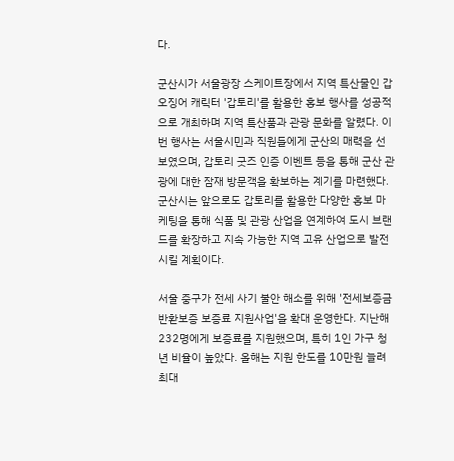다.

군산시가 서울광장 스케이트장에서 지역 특산물인 갑오징어 캐릭터 '갑토리'를 활용한 홍보 행사를 성공적으로 개최하며 지역 특산품과 관광 문화를 알렸다. 이번 행사는 서울시민과 직원들에게 군산의 매력을 선보였으며, 갑토리 굿즈 인증 이벤트 등을 통해 군산 관광에 대한 잠재 방문객을 확보하는 계기를 마련했다. 군산시는 앞으로도 갑토리를 활용한 다양한 홍보 마케팅을 통해 식품 및 관광 산업을 연계하여 도시 브랜드를 확장하고 지속 가능한 지역 고유 산업으로 발전시킬 계획이다.

서울 중구가 전세 사기 불안 해소를 위해 '전세보증금반환보증 보증료 지원사업'을 확대 운영한다. 지난해 232명에게 보증료를 지원했으며, 특히 1인 가구 청년 비율이 높았다. 올해는 지원 한도를 10만원 늘려 최대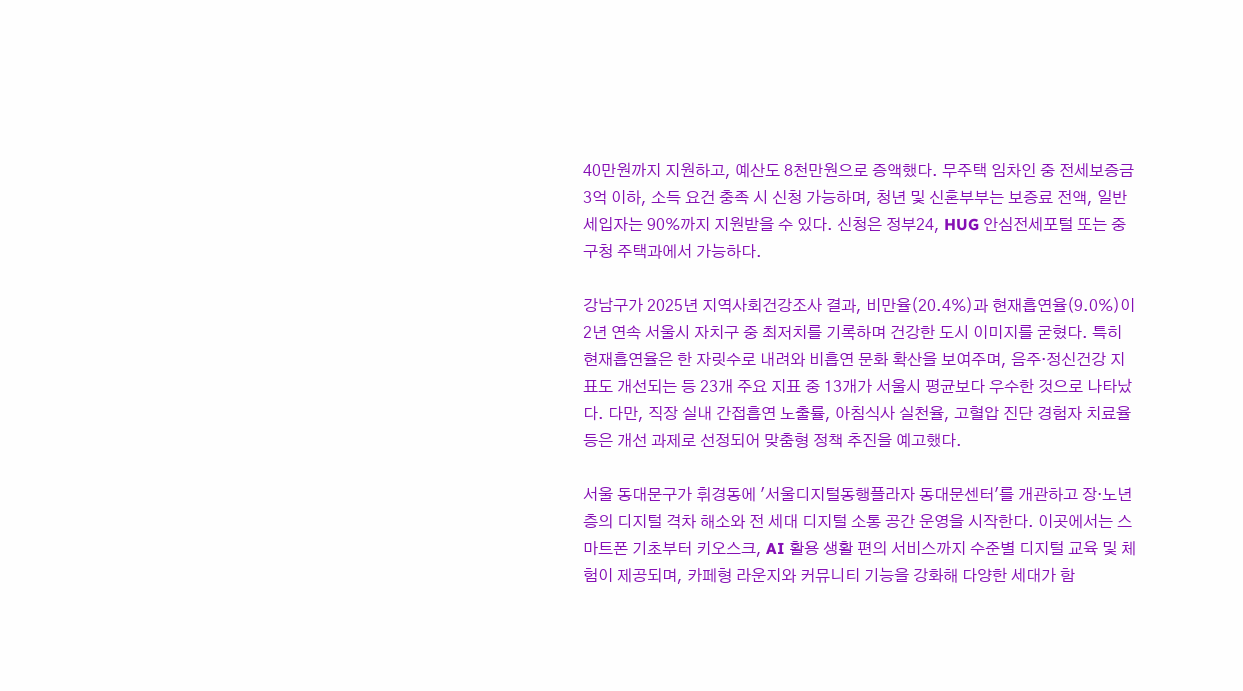40만원까지 지원하고, 예산도 8천만원으로 증액했다. 무주택 임차인 중 전세보증금 3억 이하, 소득 요건 충족 시 신청 가능하며, 청년 및 신혼부부는 보증료 전액, 일반 세입자는 90%까지 지원받을 수 있다. 신청은 정부24, HUG 안심전세포털 또는 중구청 주택과에서 가능하다.

강남구가 2025년 지역사회건강조사 결과, 비만율(20.4%)과 현재흡연율(9.0%)이 2년 연속 서울시 자치구 중 최저치를 기록하며 건강한 도시 이미지를 굳혔다. 특히 현재흡연율은 한 자릿수로 내려와 비흡연 문화 확산을 보여주며, 음주·정신건강 지표도 개선되는 등 23개 주요 지표 중 13개가 서울시 평균보다 우수한 것으로 나타났다. 다만, 직장 실내 간접흡연 노출률, 아침식사 실천율, 고혈압 진단 경험자 치료율 등은 개선 과제로 선정되어 맞춤형 정책 추진을 예고했다.

서울 동대문구가 휘경동에 '서울디지털동행플라자 동대문센터'를 개관하고 장·노년층의 디지털 격차 해소와 전 세대 디지털 소통 공간 운영을 시작한다. 이곳에서는 스마트폰 기초부터 키오스크, AI 활용 생활 편의 서비스까지 수준별 디지털 교육 및 체험이 제공되며, 카페형 라운지와 커뮤니티 기능을 강화해 다양한 세대가 함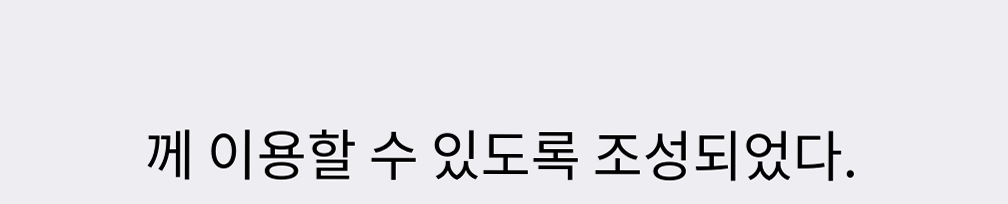께 이용할 수 있도록 조성되었다.